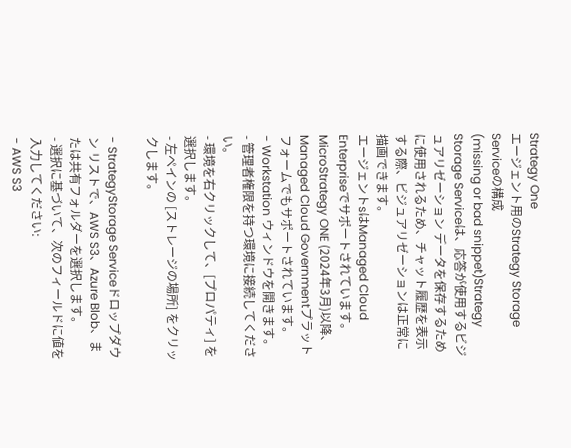Strategy One
エージェント用のStrategy Storage Serviceの構成
(missing or bad snippet)Strategy Storage Serviceは、応答が使用するビジュアリゼーション データを保存するために使用されるため、チャット履歴を表示する際、ビジュアリゼーションは正常に描画できます。
エージェントsはManaged Cloud Enterpriseでサポートされています。MicroStrategy ONE (2024年3月)以降、Managed Cloud Governmentプラットフォームでもサポートされています。
- Workstation ウィンドウを開きます。
- 管理者権限を持つ環境に接続してください。
- 環境を右クリックして、[プロパティ] を選択します。
- 左ペインの [ストレージの場所] をクリックします。

- StrategyStorage Serviceドロップダウン リストで、AWS S3、Azure Blob、または共有フォルダーを選択します。
- 選択に基づいて、次のフィールドに値を入力してください:
- AWS S3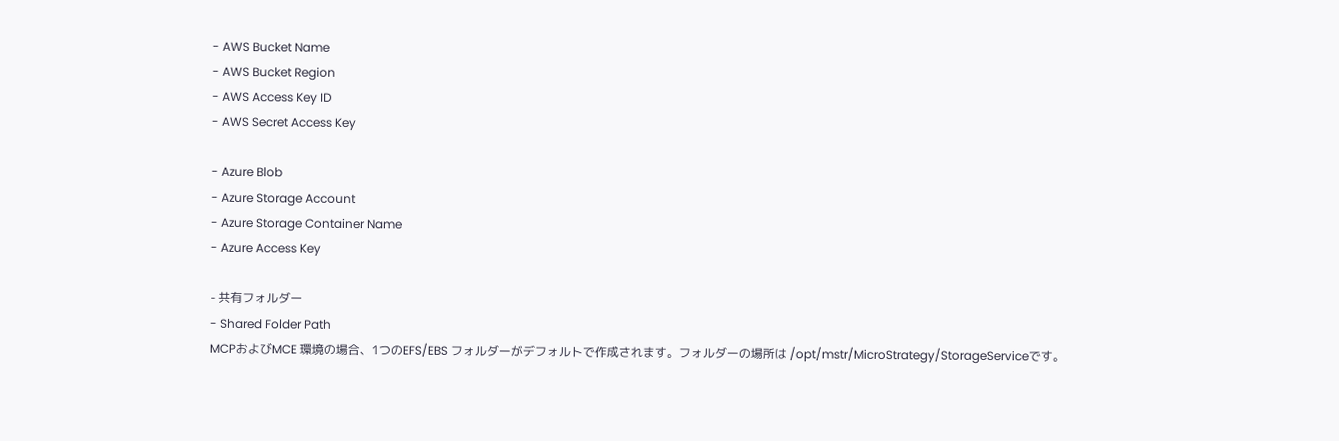- AWS Bucket Name
- AWS Bucket Region
- AWS Access Key ID
- AWS Secret Access Key

- Azure Blob
- Azure Storage Account
- Azure Storage Container Name
- Azure Access Key

- 共有フォルダー
- Shared Folder Path
MCPおよびMCE 環境の場合、1つのEFS/EBS フォルダーがデフォルトで作成されます。フォルダーの場所は /opt/mstr/MicroStrategy/StorageServiceです。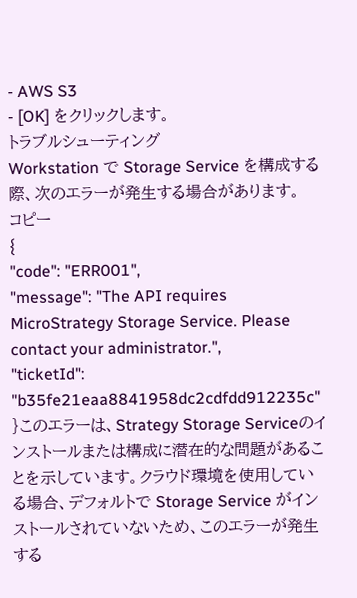- AWS S3
- [OK] をクリックします。
トラブルシューティング
Workstation で Storage Service を構成する際、次のエラーが発生する場合があります。
コピー
{
"code": "ERR001",
"message": "The API requires MicroStrategy Storage Service. Please contact your administrator.",
"ticketId": "b35fe21eaa8841958dc2cdfdd912235c"
}このエラーは、Strategy Storage Serviceのインストールまたは構成に潜在的な問題があることを示しています。クラウド環境を使用している場合、デフォルトで Storage Service がインストールされていないため、このエラーが発生する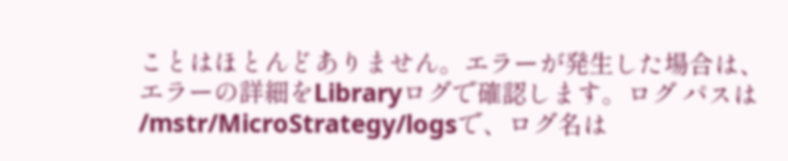ことはほとんどありません。エラーが発生した場合は、エラーの詳細をLibraryログで確認します。ログ パスは /mstr/MicroStrategy/logsで、ログ名は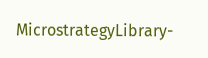MicrostrategyLibrary-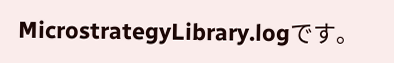MicrostrategyLibrary.logです。